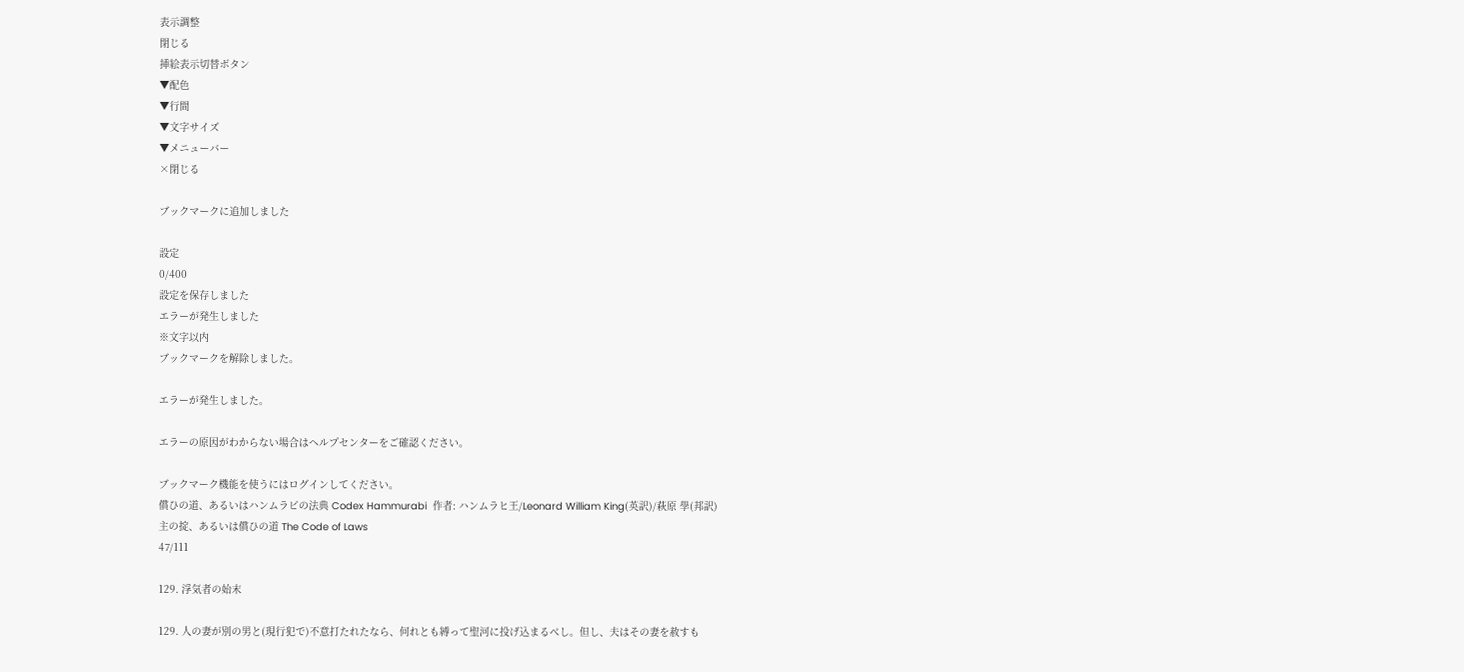表示調整
閉じる
挿絵表示切替ボタン
▼配色
▼行間
▼文字サイズ
▼メニューバー
×閉じる

ブックマークに追加しました

設定
0/400
設定を保存しました
エラーが発生しました
※文字以内
ブックマークを解除しました。

エラーが発生しました。

エラーの原因がわからない場合はヘルプセンターをご確認ください。

ブックマーク機能を使うにはログインしてください。
償ひの道、あるいはハンムラビの法典 Codex Hammurabi  作者: ハンムラヒ王/Leonard William King(英訳)/萩原 學(邦訳)
主の掟、あるいは償ひの道 The Code of Laws
47/111

129. 浮気者の始末

129. 人の妻が別の男と(現行犯で)不意打たれたなら、何れとも縛って聖河に投げ込まるべし。但し、夫はその妻を赦すも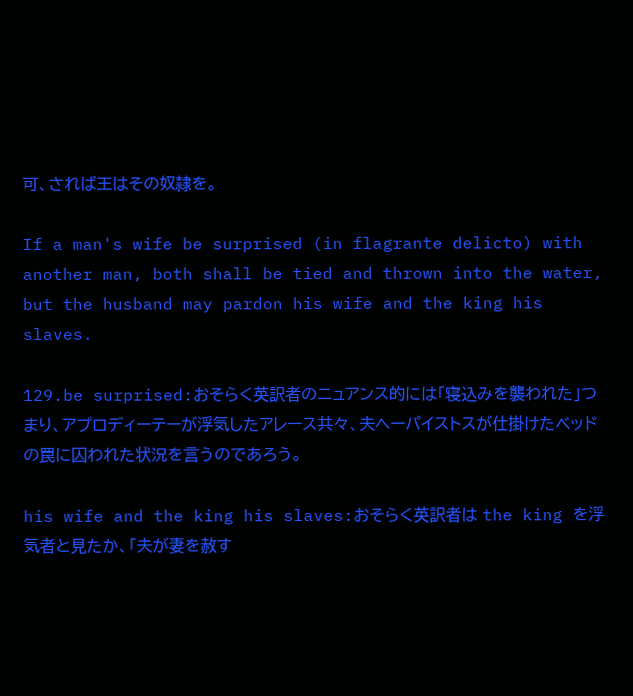可、されば王はその奴隷を。

If a man's wife be surprised (in flagrante delicto) with another man, both shall be tied and thrown into the water, but the husband may pardon his wife and the king his slaves.

129.be surprised:おそらく英訳者のニュアンス的には「寝込みを襲われた」つまり、アプロディーテーが浮気したアレース共々、夫ヘーパイストスが仕掛けたベッドの罠に囚われた状況を言うのであろう。

his wife and the king his slaves:おそらく英訳者は the king を浮気者と見たか、「夫が妻を赦す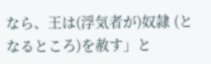なら、王は(浮気者が)奴隷 (となるところ)を赦す」と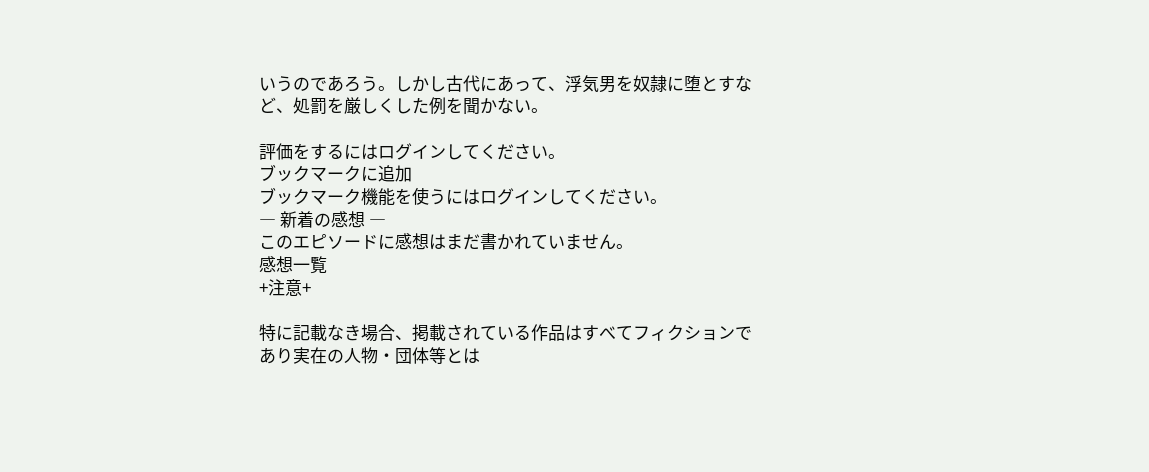いうのであろう。しかし古代にあって、浮気男を奴隷に堕とすなど、処罰を厳しくした例を聞かない。

評価をするにはログインしてください。
ブックマークに追加
ブックマーク機能を使うにはログインしてください。
― 新着の感想 ―
このエピソードに感想はまだ書かれていません。
感想一覧
+注意+

特に記載なき場合、掲載されている作品はすべてフィクションであり実在の人物・団体等とは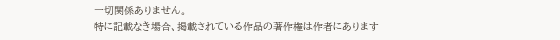一切関係ありません。
特に記載なき場合、掲載されている作品の著作権は作者にあります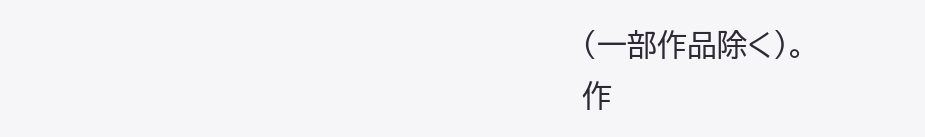(一部作品除く)。
作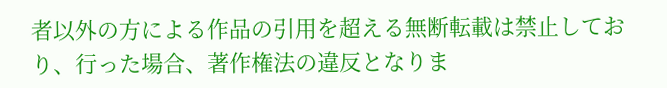者以外の方による作品の引用を超える無断転載は禁止しており、行った場合、著作権法の違反となりま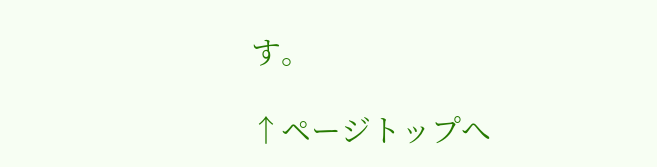す。

↑ページトップへ